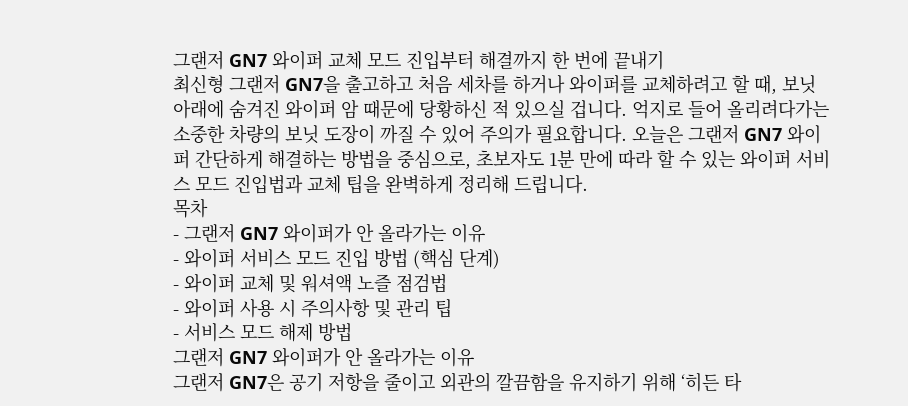그랜저 GN7 와이퍼 교체 모드 진입부터 해결까지 한 번에 끝내기
최신형 그랜저 GN7을 출고하고 처음 세차를 하거나 와이퍼를 교체하려고 할 때, 보닛 아래에 숨겨진 와이퍼 암 때문에 당황하신 적 있으실 겁니다. 억지로 들어 올리려다가는 소중한 차량의 보닛 도장이 까질 수 있어 주의가 필요합니다. 오늘은 그랜저 GN7 와이퍼 간단하게 해결하는 방법을 중심으로, 초보자도 1분 만에 따라 할 수 있는 와이퍼 서비스 모드 진입법과 교체 팁을 완벽하게 정리해 드립니다.
목차
- 그랜저 GN7 와이퍼가 안 올라가는 이유
- 와이퍼 서비스 모드 진입 방법 (핵심 단계)
- 와이퍼 교체 및 워셔액 노즐 점검법
- 와이퍼 사용 시 주의사항 및 관리 팁
- 서비스 모드 해제 방법
그랜저 GN7 와이퍼가 안 올라가는 이유
그랜저 GN7은 공기 저항을 줄이고 외관의 깔끔함을 유지하기 위해 ‘히든 타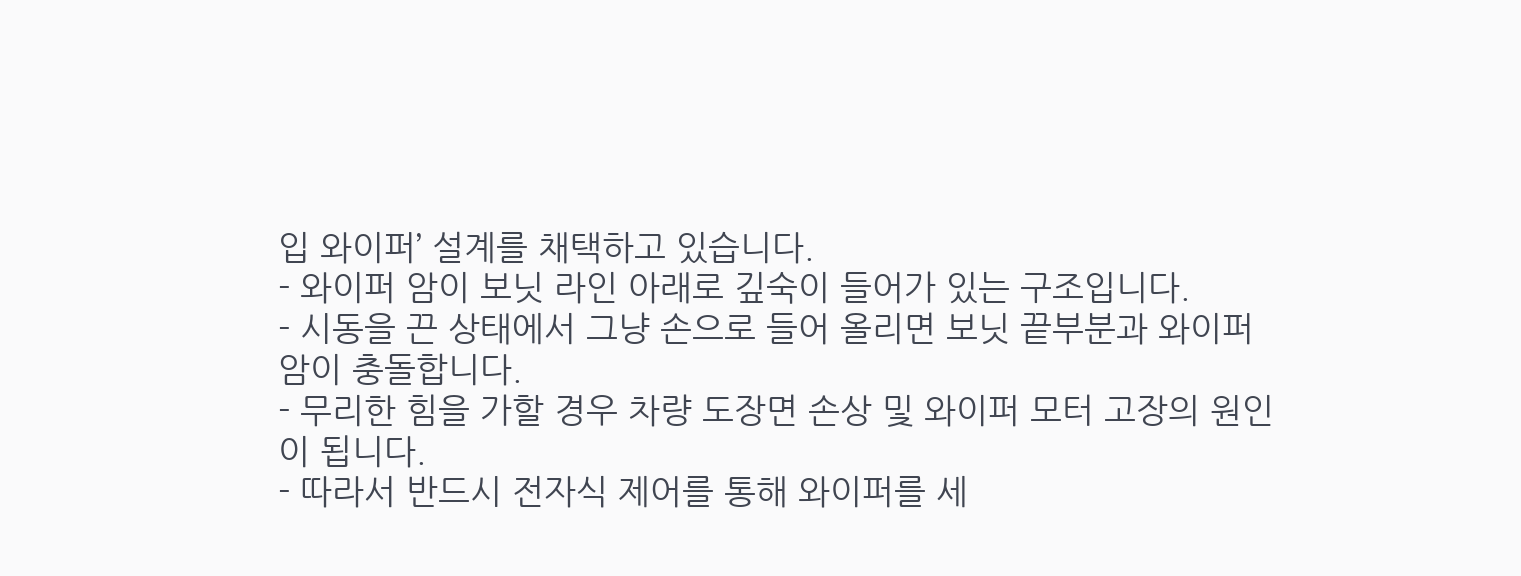입 와이퍼’ 설계를 채택하고 있습니다.
- 와이퍼 암이 보닛 라인 아래로 깊숙이 들어가 있는 구조입니다.
- 시동을 끈 상태에서 그냥 손으로 들어 올리면 보닛 끝부분과 와이퍼 암이 충돌합니다.
- 무리한 힘을 가할 경우 차량 도장면 손상 및 와이퍼 모터 고장의 원인이 됩니다.
- 따라서 반드시 전자식 제어를 통해 와이퍼를 세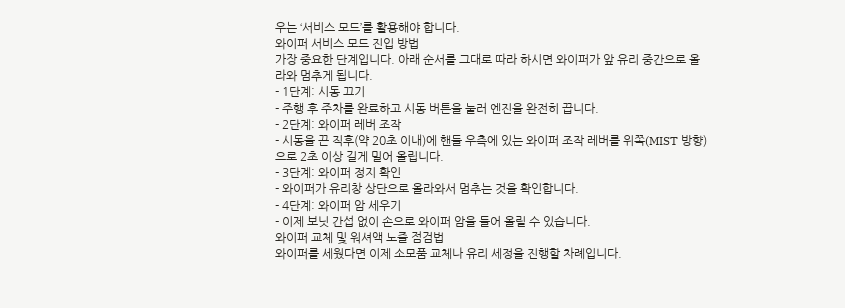우는 ‘서비스 모드’를 활용해야 합니다.
와이퍼 서비스 모드 진입 방법
가장 중요한 단계입니다. 아래 순서를 그대로 따라 하시면 와이퍼가 앞 유리 중간으로 올라와 멈추게 됩니다.
- 1단계: 시동 끄기
- 주행 후 주차를 완료하고 시동 버튼을 눌러 엔진을 완전히 끕니다.
- 2단계: 와이퍼 레버 조작
- 시동을 끈 직후(약 20초 이내)에 핸들 우측에 있는 와이퍼 조작 레버를 위쪽(MIST 방향)으로 2초 이상 길게 밀어 올립니다.
- 3단계: 와이퍼 정지 확인
- 와이퍼가 유리창 상단으로 올라와서 멈추는 것을 확인합니다.
- 4단계: 와이퍼 암 세우기
- 이제 보닛 간섭 없이 손으로 와이퍼 암을 들어 올릴 수 있습니다.
와이퍼 교체 및 워셔액 노즐 점검법
와이퍼를 세웠다면 이제 소모품 교체나 유리 세정을 진행할 차례입니다.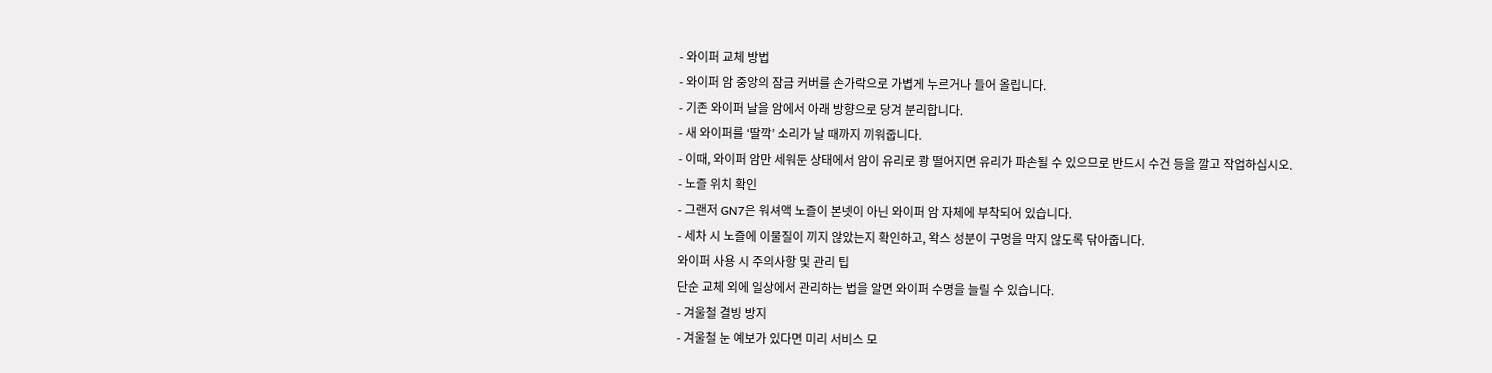- 와이퍼 교체 방법
- 와이퍼 암 중앙의 잠금 커버를 손가락으로 가볍게 누르거나 들어 올립니다.
- 기존 와이퍼 날을 암에서 아래 방향으로 당겨 분리합니다.
- 새 와이퍼를 ‘딸깍’ 소리가 날 때까지 끼워줍니다.
- 이때, 와이퍼 암만 세워둔 상태에서 암이 유리로 쾅 떨어지면 유리가 파손될 수 있으므로 반드시 수건 등을 깔고 작업하십시오.
- 노즐 위치 확인
- 그랜저 GN7은 워셔액 노즐이 본넷이 아닌 와이퍼 암 자체에 부착되어 있습니다.
- 세차 시 노즐에 이물질이 끼지 않았는지 확인하고, 왁스 성분이 구멍을 막지 않도록 닦아줍니다.
와이퍼 사용 시 주의사항 및 관리 팁
단순 교체 외에 일상에서 관리하는 법을 알면 와이퍼 수명을 늘릴 수 있습니다.
- 겨울철 결빙 방지
- 겨울철 눈 예보가 있다면 미리 서비스 모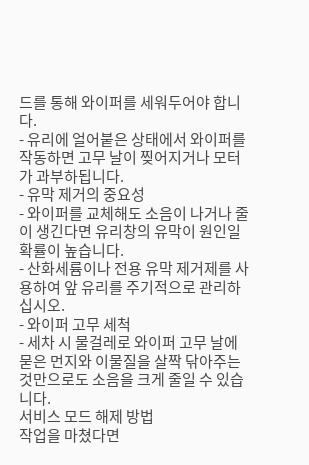드를 통해 와이퍼를 세워두어야 합니다.
- 유리에 얼어붙은 상태에서 와이퍼를 작동하면 고무 날이 찢어지거나 모터가 과부하됩니다.
- 유막 제거의 중요성
- 와이퍼를 교체해도 소음이 나거나 줄이 생긴다면 유리창의 유막이 원인일 확률이 높습니다.
- 산화세륨이나 전용 유막 제거제를 사용하여 앞 유리를 주기적으로 관리하십시오.
- 와이퍼 고무 세척
- 세차 시 물걸레로 와이퍼 고무 날에 묻은 먼지와 이물질을 살짝 닦아주는 것만으로도 소음을 크게 줄일 수 있습니다.
서비스 모드 해제 방법
작업을 마쳤다면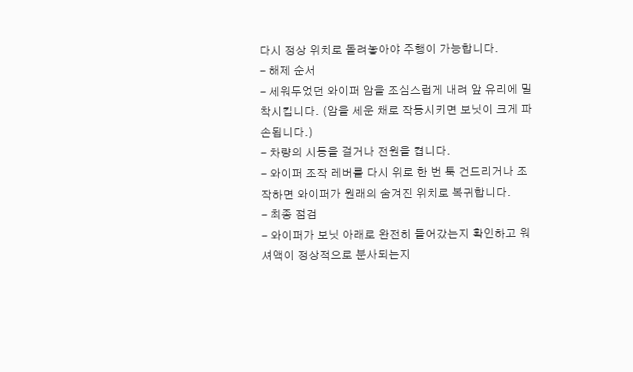다시 정상 위치로 돌려놓아야 주행이 가능합니다.
- 해제 순서
- 세워두었던 와이퍼 암을 조심스럽게 내려 앞 유리에 밀착시킵니다. (암을 세운 채로 작동시키면 보닛이 크게 파손됩니다.)
- 차량의 시동을 걸거나 전원을 켭니다.
- 와이퍼 조작 레버를 다시 위로 한 번 툭 건드리거나 조작하면 와이퍼가 원래의 숨겨진 위치로 복귀합니다.
- 최종 점검
- 와이퍼가 보닛 아래로 완전히 들어갔는지 확인하고 워셔액이 정상적으로 분사되는지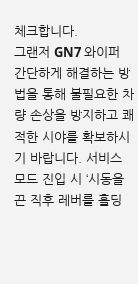체크합니다.
그랜저 GN7 와이퍼 간단하게 해결하는 방법을 통해 불필요한 차량 손상을 방지하고 쾌적한 시야를 확보하시기 바랍니다. 서비스 모드 진입 시 ‘시동을 끈 직후 레버를 홀딩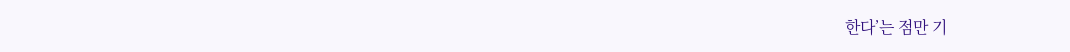한다’는 점만 기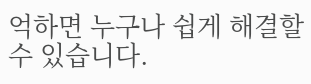억하면 누구나 쉽게 해결할 수 있습니다.